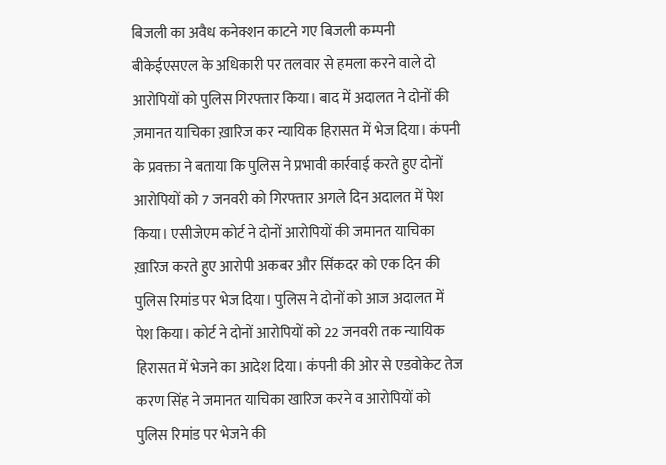बिजली का अवैध कनेक्शन काटने गए बिजली कम्पनी बीकेईएसएल के अधिकारी पर तलवार से हमला करने वाले दो आरोपियों को पुलिस गिरफ्तार किया। बाद में अदालत ने दोनों की ज़मानत याचिका ख़ारिज कर न्यायिक हिरासत में भेज दिया। कंपनी के प्रवक्ता ने बताया कि पुलिस ने प्रभावी कार्रवाई करते हुए दोनों आरोपियों को 7 जनवरी को गिरफ्तार अगले दिन अदालत में पेश किया। एसीजेएम कोर्ट ने दोनों आरोपियों की जमानत याचिका ख़ारिज करते हुए आरोपी अकबर और सिंकदर को एक दिन की पुलिस रिमांड पर भेज दिया। पुलिस ने दोनों को आज अदालत में पेश किया। कोर्ट ने दोनों आरोपियों को 22 जनवरी तक न्यायिक हिरासत में भेजने का आदेश दिया। कंपनी की ओर से एडवोकेट तेज करण सिंह ने जमानत याचिका खारिज करने व आरोपियों को पुलिस रिमांड पर भेजने की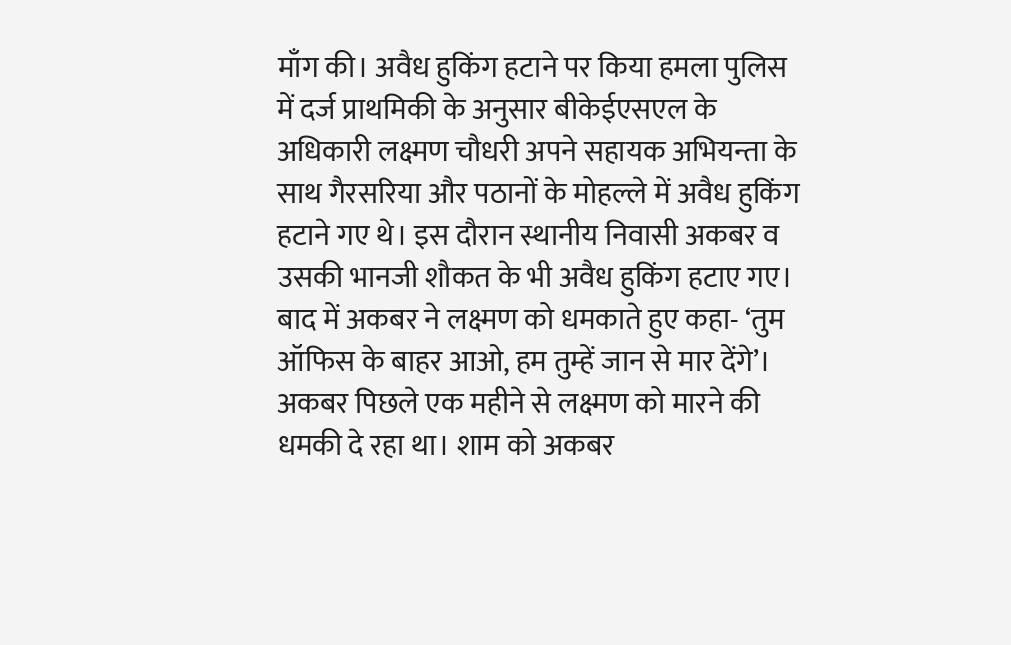माँग की। अवैध हुकिंग हटाने पर किया हमला पुलिस में दर्ज प्राथमिकी के अनुसार बीकेईएसएल के अधिकारी लक्ष्मण चौधरी अपने सहायक अभियन्ता के साथ गैरसरिया और पठानों के मोहल्ले में अवैध हुकिंग हटाने गए थे। इस दौरान स्थानीय निवासी अकबर व उसकी भानजी शौकत के भी अवैध हुकिंग हटाए गए। बाद में अकबर ने लक्ष्मण को धमकाते हुए कहा- ‘तुम ऑफिस के बाहर आओ, हम तुम्हें जान से मार देंगे’। अकबर पिछले एक महीने से लक्ष्मण को मारने की धमकी दे रहा था। शाम को अकबर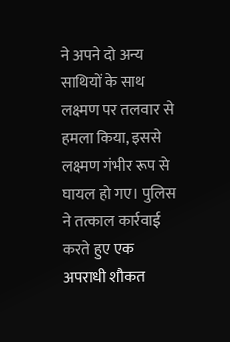ने अपने दो अन्य साथियों के साथ लक्ष्मण पर तलवार से हमला किया, इससे लक्ष्मण गंभीर रूप से घायल हो गए। पुलिस ने तत्काल कार्रवाई करते हुए एक अपराधी शौकत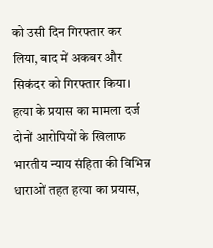को उसी दिन गिरफ्तार कर लिया, बाद में अकबर और सिकंदर को गिरफ्तार किया। हत्या के प्रयास का मामला दर्ज
दोनों आरोपियों के खिलाफ भारतीय न्याय संहिता की विभिन्न धाराओं तहत हत्या का प्रयास,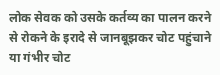लोक सेवक को उसके कर्तव्य का पालन करने से रोकने के इरादे से जानबूझकर चोट पहुंचाने या गंभीर चोट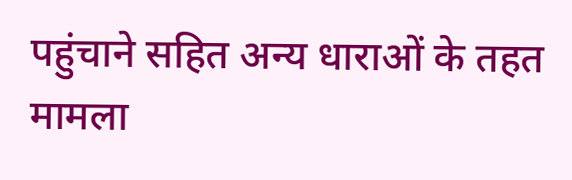पहुंचाने सहित अन्य धाराओं के तहत मामला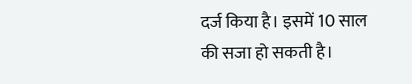दर्ज किया है। इसमें 10 साल की सजा हो सकती है।